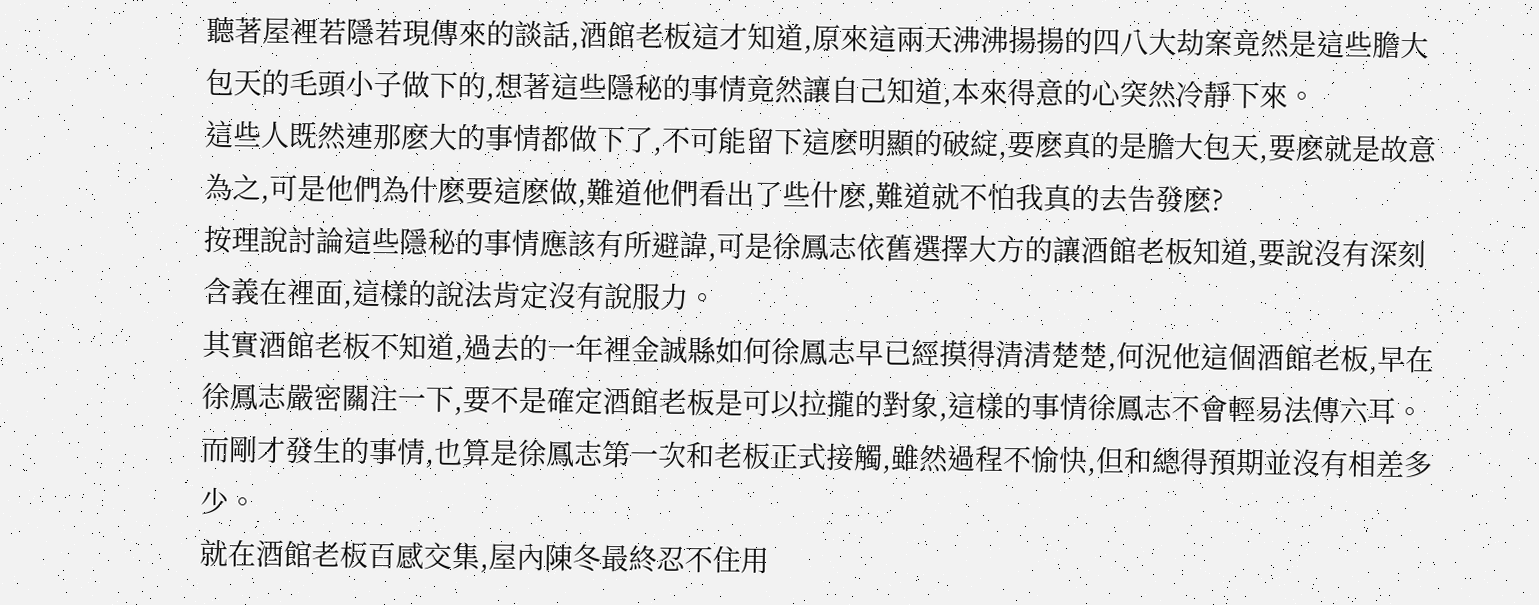聽著屋裡若隱若現傳來的談話,酒館老板這才知道,原來這兩天沸沸揚揚的四八大劫案竟然是這些膽大包天的毛頭小子做下的,想著這些隱秘的事情竟然讓自己知道,本來得意的心突然冷靜下來。
這些人既然連那麽大的事情都做下了,不可能留下這麽明顯的破綻,要麽真的是膽大包天,要麽就是故意為之,可是他們為什麽要這麽做,難道他們看出了些什麽,難道就不怕我真的去告發麽?
按理說討論這些隱秘的事情應該有所避諱,可是徐鳳志依舊選擇大方的讓酒館老板知道,要說沒有深刻含義在裡面,這樣的說法肯定沒有說服力。
其實酒館老板不知道,過去的一年裡金誠縣如何徐鳳志早已經摸得清清楚楚,何況他這個酒館老板,早在徐鳳志嚴密關注一下,要不是確定酒館老板是可以拉攏的對象,這樣的事情徐鳳志不會輕易法傳六耳。
而剛才發生的事情,也算是徐鳳志第一次和老板正式接觸,雖然過程不愉快,但和總得預期並沒有相差多少。
就在酒館老板百感交集,屋內陳冬最終忍不住用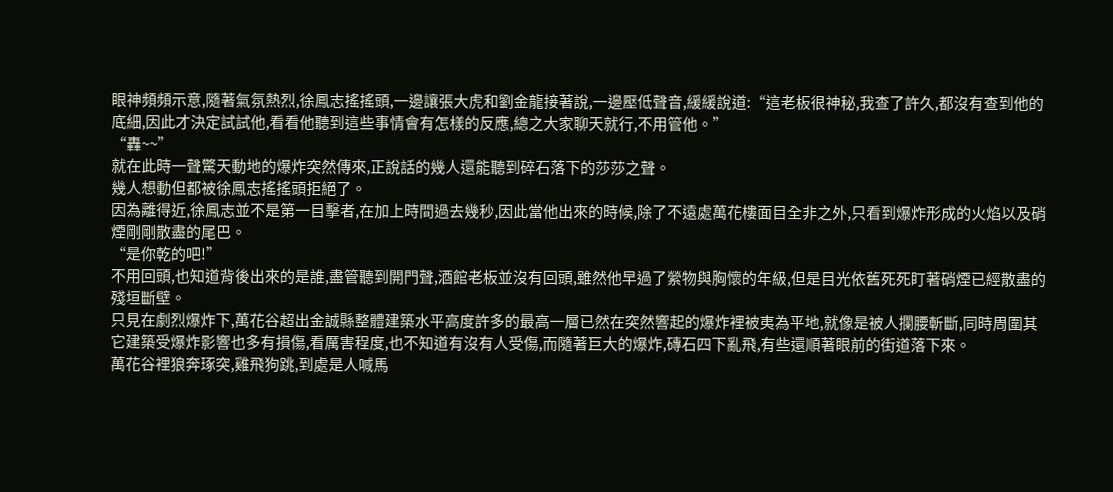眼神頻頻示意,隨著氣氛熱烈,徐鳳志搖搖頭,一邊讓張大虎和劉金龍接著說,一邊壓低聲音,緩緩說道:“這老板很神秘,我查了許久,都沒有查到他的底細,因此才決定試試他,看看他聽到這些事情會有怎樣的反應,總之大家聊天就行,不用管他。”
“轟~~”
就在此時一聲驚天動地的爆炸突然傳來,正說話的幾人還能聽到碎石落下的莎莎之聲。
幾人想動但都被徐鳳志搖搖頭拒絕了。
因為離得近,徐鳳志並不是第一目擊者,在加上時間過去幾秒,因此當他出來的時候,除了不遠處萬花樓面目全非之外,只看到爆炸形成的火焰以及硝煙剛剛散盡的尾巴。
“是你乾的吧!”
不用回頭,也知道背後出來的是誰,盡管聽到開門聲,酒館老板並沒有回頭,雖然他早過了縈物與胸懷的年級,但是目光依舊死死盯著硝煙已經散盡的殘垣斷壁。
只見在劇烈爆炸下,萬花谷超出金誠縣整體建築水平高度許多的最高一層已然在突然響起的爆炸裡被夷為平地,就像是被人攔腰斬斷,同時周圍其它建築受爆炸影響也多有損傷,看厲害程度,也不知道有沒有人受傷,而隨著巨大的爆炸,磚石四下亂飛,有些還順著眼前的街道落下來。
萬花谷裡狼奔琢突,雞飛狗跳,到處是人喊馬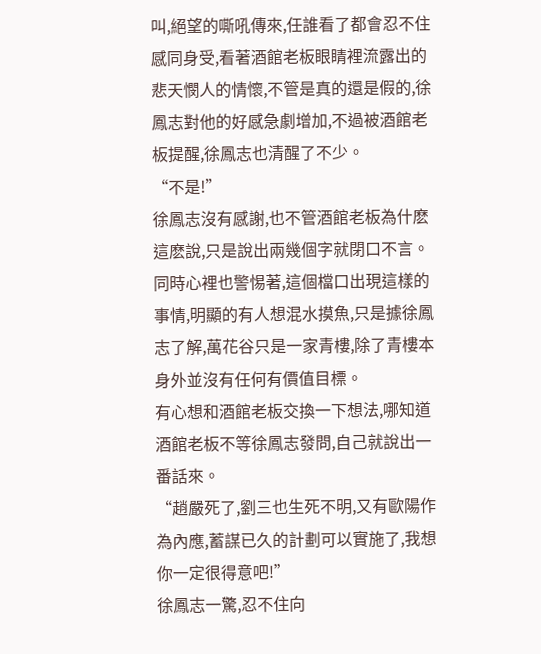叫,絕望的嘶吼傳來,任誰看了都會忍不住感同身受,看著酒館老板眼睛裡流露出的悲天憫人的情懷,不管是真的還是假的,徐鳳志對他的好感急劇增加,不過被酒館老板提醒,徐鳳志也清醒了不少。
“不是!”
徐鳳志沒有感謝,也不管酒館老板為什麽這麽說,只是說出兩幾個字就閉口不言。
同時心裡也警惕著,這個檔口出現這樣的事情,明顯的有人想混水摸魚,只是據徐鳳志了解,萬花谷只是一家青樓,除了青樓本身外並沒有任何有價值目標。
有心想和酒館老板交換一下想法,哪知道酒館老板不等徐鳳志發問,自己就說出一番話來。
“趙嚴死了,劉三也生死不明,又有歐陽作為內應,蓄謀已久的計劃可以實施了,我想你一定很得意吧!”
徐鳳志一驚,忍不住向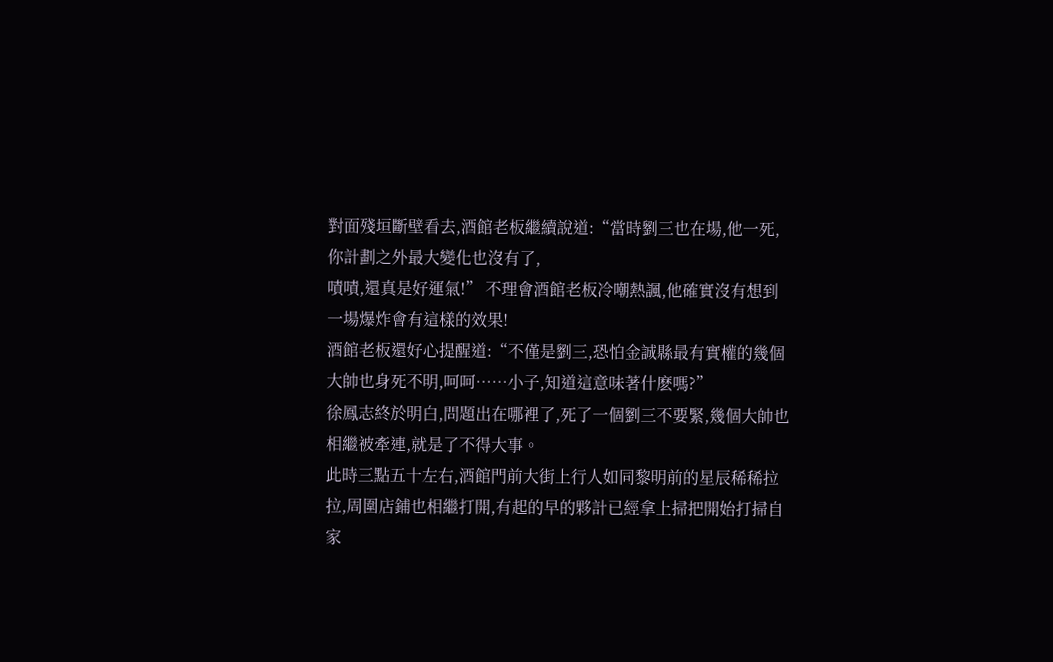對面殘垣斷壁看去,酒館老板繼續說道:“當時劉三也在場,他一死,你計劃之外最大變化也沒有了,
嘖嘖,還真是好運氣!” 不理會酒館老板冷嘲熱諷,他確實沒有想到一場爆炸會有這樣的效果!
酒館老板還好心提醒道:“不僅是劉三,恐怕金誠縣最有實權的幾個大帥也身死不明,呵呵……小子,知道這意味著什麽嗎?”
徐鳳志終於明白,問題出在哪裡了,死了一個劉三不要緊,幾個大帥也相繼被牽連,就是了不得大事。
此時三點五十左右,酒館門前大街上行人如同黎明前的星辰稀稀拉拉,周圍店鋪也相繼打開,有起的早的夥計已經拿上掃把開始打掃自家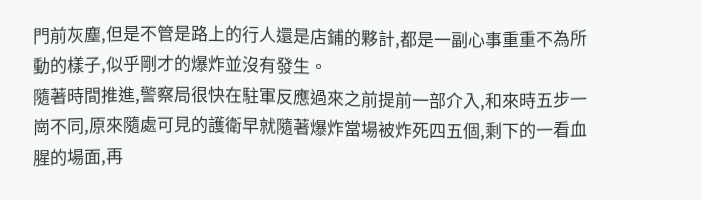門前灰塵,但是不管是路上的行人還是店鋪的夥計,都是一副心事重重不為所動的樣子,似乎剛才的爆炸並沒有發生。
隨著時間推進,警察局很快在駐軍反應過來之前提前一部介入,和來時五步一崗不同,原來隨處可見的護衛早就隨著爆炸當場被炸死四五個,剩下的一看血腥的場面,再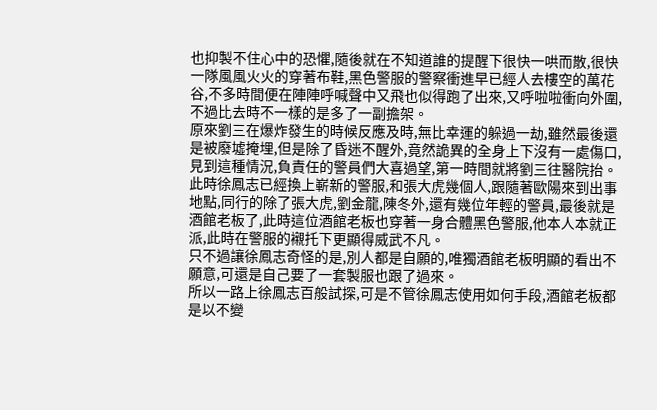也抑製不住心中的恐懼,隨後就在不知道誰的提醒下很快一哄而散,很快一隊風風火火的穿著布鞋,黑色警服的警察衝進早已經人去樓空的萬花谷,不多時間便在陣陣呼喊聲中又飛也似得跑了出來,又呼啦啦衝向外圍,不過比去時不一樣的是多了一副擔架。
原來劉三在爆炸發生的時候反應及時,無比幸運的躲過一劫,雖然最後還是被廢墟掩埋,但是除了昏迷不醒外,竟然詭異的全身上下沒有一處傷口,見到這種情況,負責任的警員們大喜過望,第一時間就將劉三往醫院抬。
此時徐鳳志已經換上嶄新的警服,和張大虎幾個人,跟隨著歐陽來到出事地點,同行的除了張大虎,劉金龍,陳冬外,還有幾位年輕的警員,最後就是酒館老板了,此時這位酒館老板也穿著一身合體黑色警服,他本人本就正派,此時在警服的襯托下更顯得威武不凡。
只不過讓徐鳳志奇怪的是,別人都是自願的,唯獨酒館老板明顯的看出不願意,可還是自己要了一套製服也跟了過來。
所以一路上徐鳳志百般試探,可是不管徐鳳志使用如何手段,酒館老板都是以不變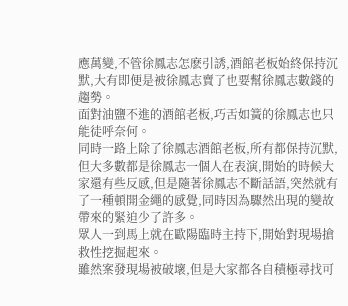應萬變,不管徐鳳志怎麽引誘,酒館老板始終保持沉默,大有即便是被徐鳳志賣了也要幫徐鳳志數錢的趨勢。
面對油鹽不進的酒館老板,巧舌如簧的徐鳳志也只能徒呼奈何。
同時一路上除了徐鳳志酒館老板,所有都保持沉默,但大多數都是徐鳳志一個人在表演,開始的時候大家還有些反感,但是隨著徐鳳志不斷話語,突然就有了一種頓開金繩的感覺,同時因為驟然出現的變故帶來的緊迫少了許多。
眾人一到馬上就在歐陽臨時主持下,開始對現場搶救性挖掘起來。
雖然案發現場被破壞,但是大家都各自積極尋找可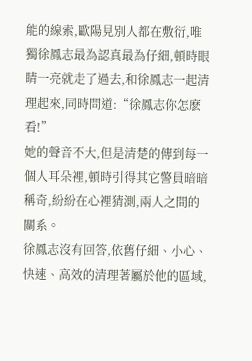能的線索,歐陽見別人都在敷衍,唯獨徐鳳志最為認真最為仔細,頓時眼睛一亮就走了過去,和徐鳳志一起清理起來,同時問道:“徐鳳志你怎麽看!”
她的聲音不大,但是清楚的傳到每一個人耳朵裡,頓時引得其它警員暗暗稱奇,紛紛在心裡猜測,兩人之間的關系。
徐鳳志沒有回答,依舊仔細、小心、快速、高效的清理著屬於他的區域,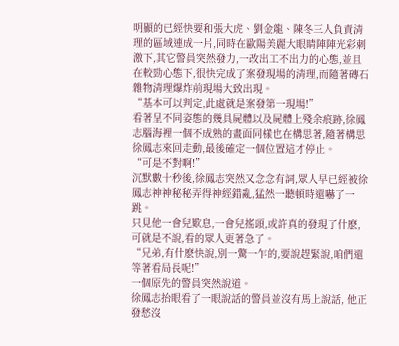明顯的已經快要和張大虎、劉金龍、陳冬三人負責清理的區域連成一片,同時在歐陽美麗大眼睛陣陣光彩刺激下,其它警員突然發力,一改出工不出力的心態,並且在較勁心態下,很快完成了案發現場的清理,而隨著磚石雜物清理爆炸前現場大致出現。
“基本可以判定,此處就是案發第一現場!”
看著呈不同姿態的幾具屍體以及屍體上殘余痕跡,徐鳳志腦海裡一個不成熟的畫面同樣也在構思著,隨著構思徐鳳志來回走動,最後確定一個位置這才停止。
“可是不對啊!”
沉默數十秒後,徐鳳志突然又念念有詞,眾人早已經被徐鳳志神神秘秘弄得神經錯亂,猛然一聽頓時還嚇了一跳。
只見他一會兒歎息,一會兒搖頭,或許真的發現了什麽,可就是不說,看的眾人更著急了。
“兄弟,有什麽快說,別一驚一乍的,要說趕緊說,咱們還等著看局長呢!”
一個原先的警員突然說道。
徐鳳志抬眼看了一眼說話的警員並沒有馬上說話, 他正發愁沒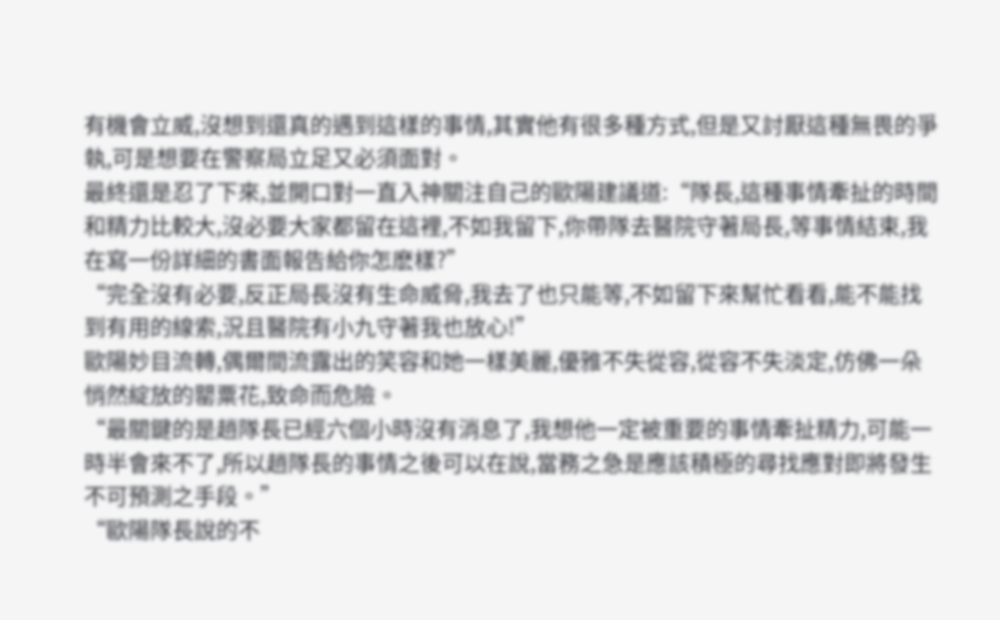有機會立威,沒想到還真的遇到這樣的事情,其實他有很多種方式,但是又討厭這種無畏的爭執,可是想要在警察局立足又必須面對。
最終還是忍了下來,並開口對一直入神關注自己的歐陽建議道:“隊長,這種事情牽扯的時間和精力比較大,沒必要大家都留在這裡,不如我留下,你帶隊去醫院守著局長,等事情結束,我在寫一份詳細的書面報告給你怎麽樣?”
“完全沒有必要,反正局長沒有生命威脅,我去了也只能等,不如留下來幫忙看看,能不能找到有用的線索,況且醫院有小九守著我也放心!”
歐陽妙目流轉,偶爾間流露出的笑容和她一樣美麗,優雅不失從容,從容不失淡定,仿佛一朵悄然綻放的罌粟花,致命而危險。
“最關鍵的是趙隊長已經六個小時沒有消息了,我想他一定被重要的事情牽扯精力,可能一時半會來不了,所以趙隊長的事情之後可以在說,當務之急是應該積極的尋找應對即將發生不可預測之手段。”
“歐陽隊長說的不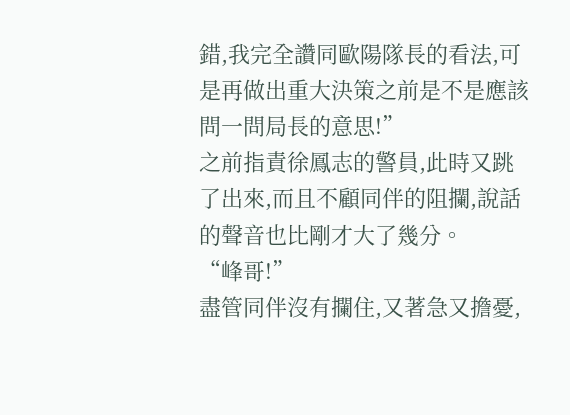錯,我完全讚同歐陽隊長的看法,可是再做出重大決策之前是不是應該問一問局長的意思!”
之前指責徐鳳志的警員,此時又跳了出來,而且不顧同伴的阻攔,說話的聲音也比剛才大了幾分。
“峰哥!”
盡管同伴沒有攔住,又著急又擔憂,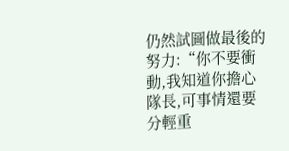仍然試圖做最後的努力:“你不要衝動,我知道你擔心隊長,可事情還要分輕重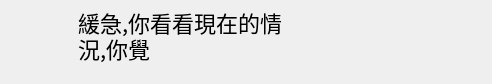緩急,你看看現在的情況,你覺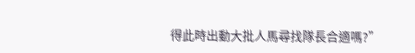得此時出動大批人馬尋找隊長合適嗎?”